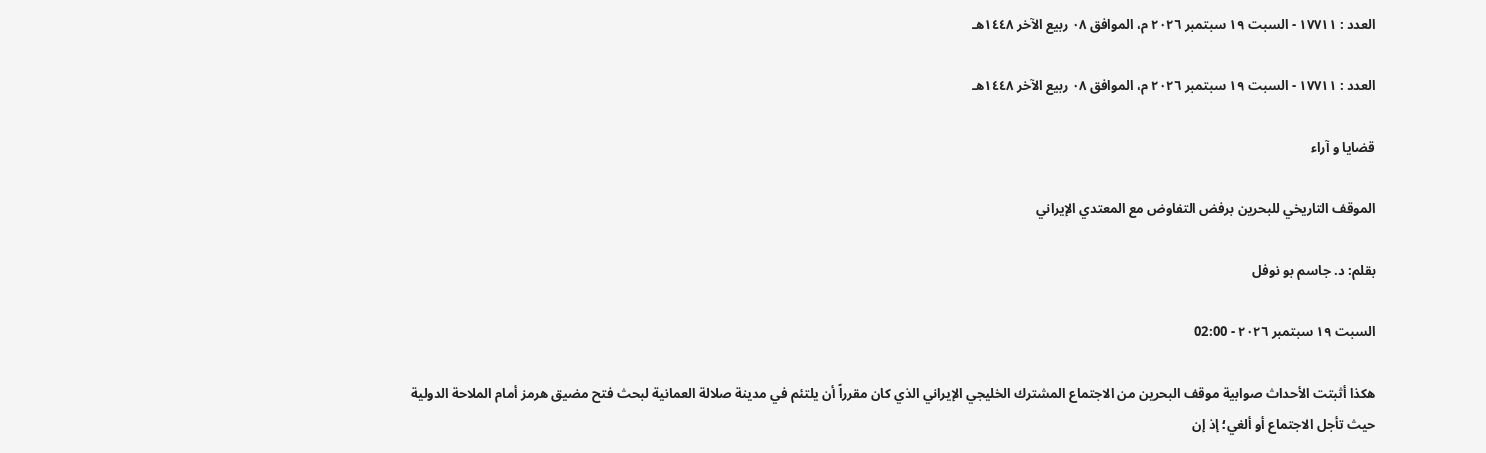العدد : ١٧٧١١ - السبت ١٩ سبتمبر ٢٠٢٦ م، الموافق ٠٨ ربيع الآخر ١٤٤٨هـ

العدد : ١٧٧١١ - السبت ١٩ سبتمبر ٢٠٢٦ م، الموافق ٠٨ ربيع الآخر ١٤٤٨هـ

قضايا و آراء

الموقف التاريخي للبحرين برفض التفاوض مع المعتدي الإيراني

بقلم: د. جاسم بو نوفل

السبت ١٩ سبتمبر ٢٠٢٦ - 02:00

هكذا أثبتت الأحداث صوابية موقف البحرين من الاجتماع المشترك الخليجي الإيراني الذي كان مقرراً أن يلتئم في مدينة صلالة العمانية لبحث فتح مضيق هرمز أمام الملاحة الدولية حيث تأجل الاجتماع أو ألغي؛ إذ إن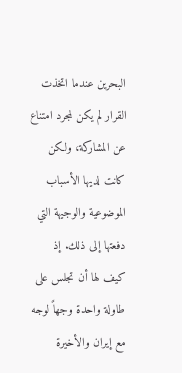البحرين عندما اتخذت القرار لم يكن لمجرد امتناع عن المشاركة، ولكن كانت لديها الأسباب الموضوعية والوجيهة التي دفعتها إلى ذلك. إذ كيف لها أن تجلس على طاولة واحدة وجهاً لوجه مع إيران والأخيرة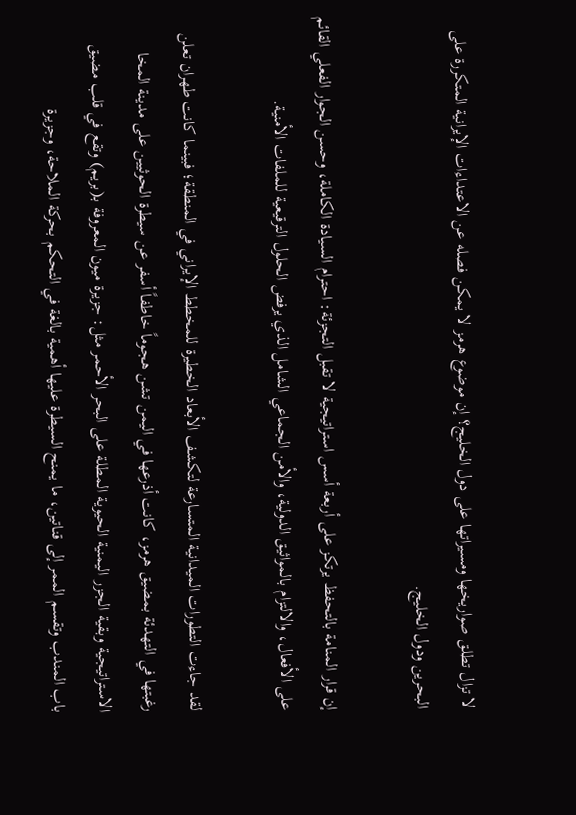لا تزال تطلق صواريخها ومسيراتها على دول الخليج؟ إن موضوع هرمز لا يمكن فصله عن الاعتداءات الإيرانية المتكررة على البحرين ودول الخليج.

إن قرار المنامة بالتحفظ يرتكز على أربعة أسس استراتيجية لا تقبل التجزئة: احترام السيادة الكاملة، وحسن الجوار الفعلي القائم على الأفعال، والالتزام بالمواثيق الدولية، والأمن الجماعي الشامل الذي يرفض الحلول الترقيعية للملفات الأمنية.

لقد جاءت التطورات الميدانية المتسارعة لتكشف الأبعاد الخطيرة للمخطط الإيراني في المنطقة؛ فبينما كانت طهران تعلن رغبتها في التهدئة بمضيق هرمز، كانت أذرعها في اليمن تشن هجوماً خاطفاً أسفر عن سيطرة الحوثيين على مدينة المخا الاستراتيجية وبقية الجزر اليمنية الحيوية المطلة على البحر الأحمر مثل: جزيرة ميون المعروفة بـ(بريم) وتقع في قلب مضيق باب المندب وتقسم الممر إلى قناتين، ما يمنح السيطرة عليها أهمية بالغة في التحكم بحركة الملاحة، وجزيرة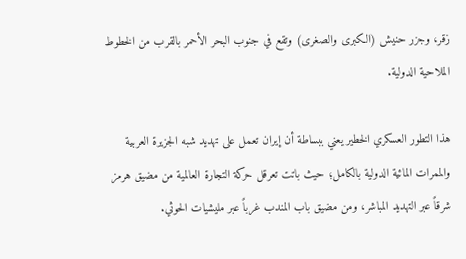زقر، وجزر حنيش (الكبرى والصغرى) وتقع في جنوب البحر الأحمر بالقرب من الخطوط الملاحية الدولية.

هذا التطور العسكري الخطير يعني ببساطة أن إيران تعمل على تهديد شبه الجزيرة العربية والممرات المائية الدولية بالكامل؛ حيث باتت تعرقل حركة التجارة العالمية من مضيق هرمز شرقاً عبر التهديد المباشر، ومن مضيق باب المندب غرباً عبر مليشيات الحوثي.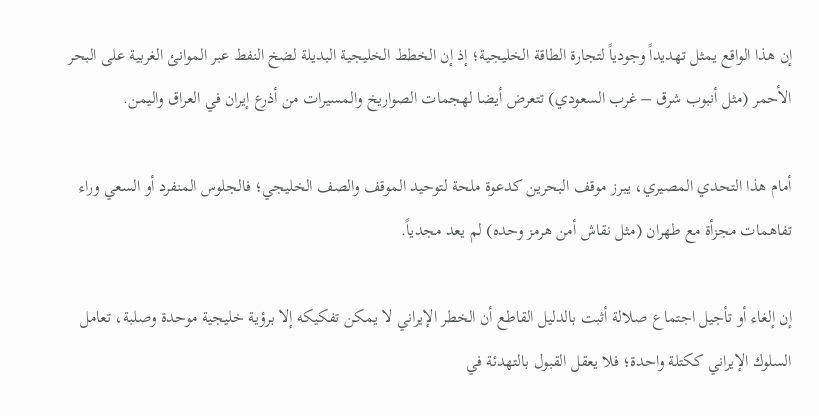إن هذا الواقع يمثل تهديداً وجودياً لتجارة الطاقة الخليجية؛ إذ إن الخطط الخليجية البديلة لضخ النفط عبر الموانئ الغربية على البحر الأحمر (مثل أنبوب شرق – غرب السعودي) تتعرض أيضا لهجمات الصواريخ والمسيرات من أذرع إيران في العراق واليمن.

أمام هذا التحدي المصيري، يبرز موقف البحرين كدعوة ملحة لتوحيد الموقف والصف الخليجي؛ فالجلوس المنفرد أو السعي وراء تفاهمات مجزأة مع طهران (مثل نقاش أمن هرمز وحده) لم يعد مجدياً.

إن إلغاء أو تأجيل اجتماع صلالة أثبت بالدليل القاطع أن الخطر الإيراني لا يمكن تفكيكه إلا برؤية خليجية موحدة وصلبة، تعامل السلوك الإيراني ككتلة واحدة؛ فلا يعقل القبول بالتهدئة في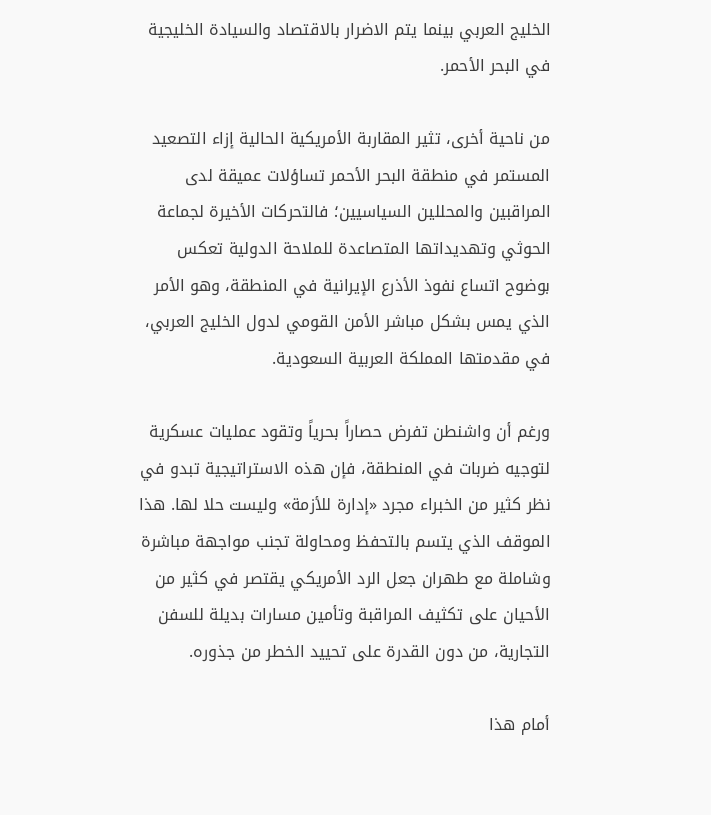الخليج العربي بينما يتم الاضرار بالاقتصاد والسيادة الخليجية في البحر الأحمر.

من ناحية أخرى، تثير المقاربة الأمريكية الحالية إزاء التصعيد المستمر في منطقة البحر الأحمر تساؤلات عميقة لدى المراقبين والمحللين السياسيين؛ فالتحركات الأخيرة لجماعة الحوثي وتهديداتها المتصاعدة للملاحة الدولية تعكس بوضوح اتساع نفوذ الأذرع الإيرانية في المنطقة، وهو الأمر الذي يمس بشكل مباشر الأمن القومي لدول الخليج العربي، في مقدمتها المملكة العربية السعودية.

ورغم أن واشنطن تفرض حصاراً بحرياً وتقود عمليات عسكرية لتوجيه ضربات في المنطقة، فإن هذه الاستراتيجية تبدو في نظر كثير من الخبراء مجرد «إدارة للأزمة» وليست حلا لها. هذا الموقف الذي يتسم بالتحفظ ومحاولة تجنب مواجهة مباشرة وشاملة مع طهران جعل الرد الأمريكي يقتصر في كثير من الأحيان على تكثيف المراقبة وتأمين مسارات بديلة للسفن التجارية، من دون القدرة على تحييد الخطر من جذوره.

أمام هذا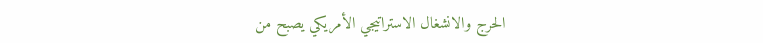الحرج والانشغال الاستراتيجي الأمريكي يصبح من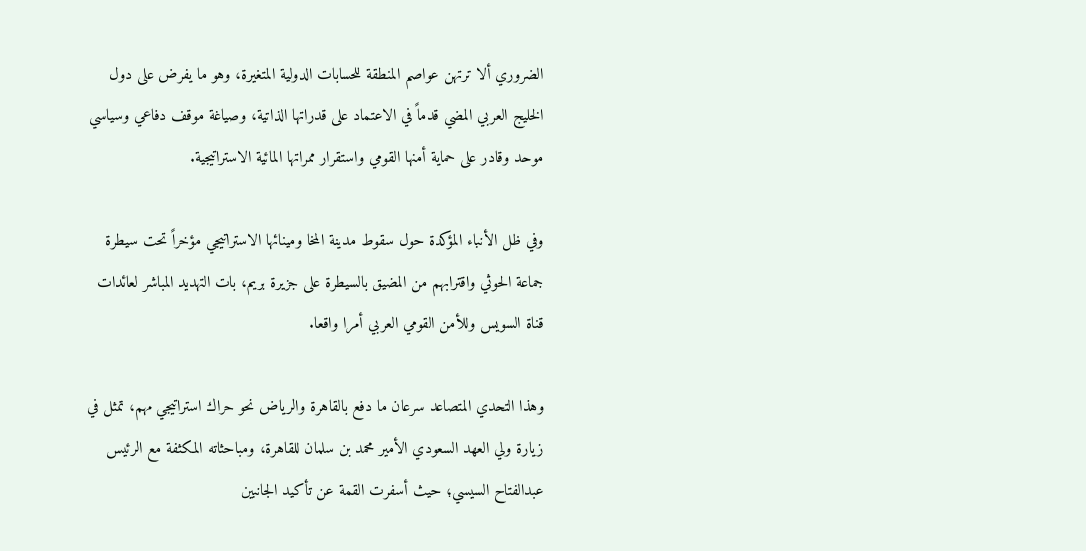الضروري ألا ترتهن عواصم المنطقة للحسابات الدولية المتغيرة، وهو ما يفرض على دول الخليج العربي المضي قدماً في الاعتماد على قدراتها الذاتية، وصياغة موقف دفاعي وسياسي موحد وقادر على حماية أمنها القومي واستقرار ممراتها المائية الاستراتيجية.

وفي ظل الأنباء المؤكدة حول سقوط مدينة المخا ومينائها الاستراتيجي مؤخراً تحت سيطرة جماعة الحوثي واقترابهم من المضيق بالسيطرة على جزيرة بريم، بات التهديد المباشر لعائدات قناة السويس وللأمن القومي العربي أمرا واقعا.

وهذا التحدي المتصاعد سرعان ما دفع بالقاهرة والرياض نحو حراك استراتيجي مهم، تمثل في زيارة ولي العهد السعودي الأمير محمد بن سلمان للقاهرة، ومباحثاته المكثفة مع الرئيس عبدالفتاح السيسي؛ حيث أسفرت القمة عن تأكيد الجانبين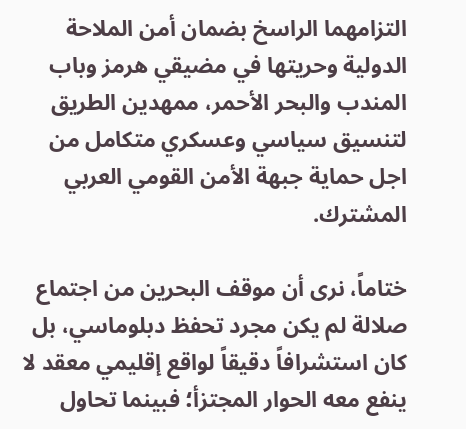التزامهما الراسخ بضمان أمن الملاحة الدولية وحريتها في مضيقي هرمز وباب المندب والبحر الأحمر، ممهدين الطريق لتنسيق سياسي وعسكري متكامل من اجل حماية جبهة الأمن القومي العربي المشترك.

ختاماً، نرى أن موقف البحرين من اجتماع صلالة لم يكن مجرد تحفظ دبلوماسي، بل كان استشرافاً دقيقاً لواقع إقليمي معقد لا ينفع معه الحوار المجتزأ؛ فبينما تحاول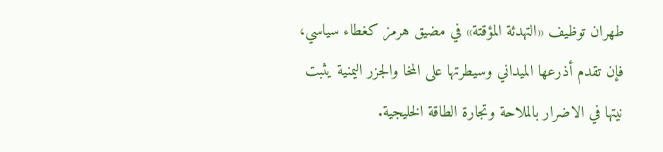طهران توظيف «التهدئة المؤقتة» في مضيق هرمز كغطاء سياسي، فإن تقدم أذرعها الميداني وسيطرتها على المخا والجزر اليمنية يثبت نيتها في الاضرار بالملاحة وتجارة الطاقة الخليجية.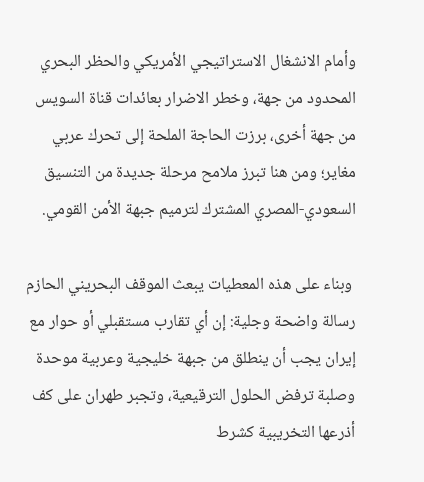وأمام الانشغال الاستراتيجي الأمريكي والحظر البحري المحدود من جهة، وخطر الاضرار بعائدات قناة السويس من جهة أخرى، برزت الحاجة الملحة إلى تحرك عربي مغاير؛ ومن هنا تبرز ملامح مرحلة جديدة من التنسيق السعودي-المصري المشترك لترميم جبهة الأمن القومي.

 وبناء على هذه المعطيات يبعث الموقف البحريني الحازم رسالة واضحة وجلية: إن أي تقارب مستقبلي أو حوار مع إيران يجب أن ينطلق من جبهة خليجية وعربية موحدة وصلبة ترفض الحلول الترقيعية، وتجبر طهران على كف أذرعها التخريبية كشرط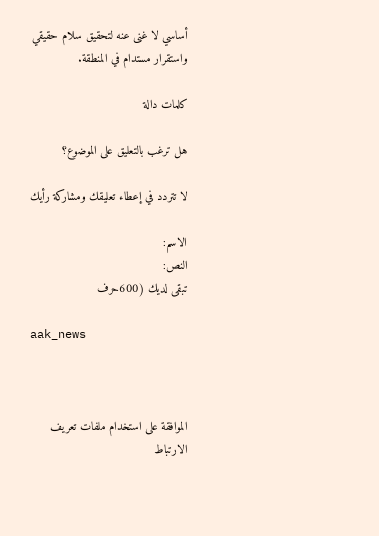أساسي لا غنى عنه لتحقيق سلام حقيقي واستقرار مستدام في المنطقة.

كلمات دالة

هل ترغب بالتعليق على الموضوع؟

لا تتردد في إعطاء تعليقك ومشاركة رأيك

الاسم:
النص:
تبقى لديك (600حرف

aak_news



الموافقة على استخدام ملفات تعريف الارتباط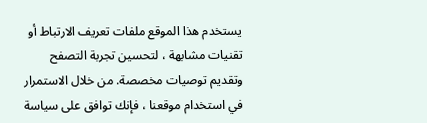يستخدم هذا الموقع ملفات تعريف الارتباط أو تقنيات مشابهة ، لتحسين تجربة التصفح وتقديم توصيات مخصصة. من خلال الاستمرار في استخدام موقعنا ، فإنك توافق على سياسة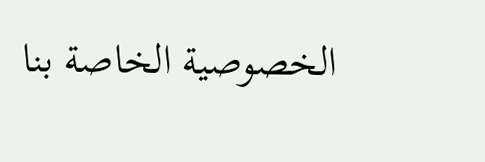الخصوصية الخاصة بنا